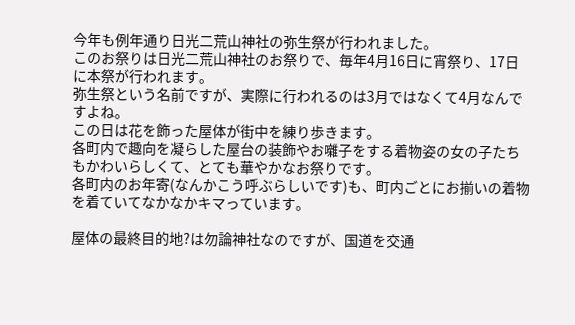今年も例年通り日光二荒山神社の弥生祭が行われました。
このお祭りは日光二荒山神社のお祭りで、毎年4月16日に宵祭り、17日に本祭が行われます。
弥生祭という名前ですが、実際に行われるのは3月ではなくて4月なんですよね。
この日は花を飾った屋体が街中を練り歩きます。
各町内で趣向を凝らした屋台の装飾やお囃子をする着物姿の女の子たちもかわいらしくて、とても華やかなお祭りです。
各町内のお年寄(なんかこう呼ぶらしいです)も、町内ごとにお揃いの着物を着ていてなかなかキマっています。

屋体の最終目的地?は勿論神社なのですが、国道を交通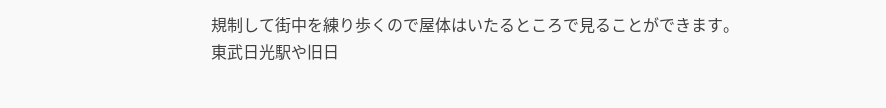規制して街中を練り歩くので屋体はいたるところで見ることができます。
東武日光駅や旧日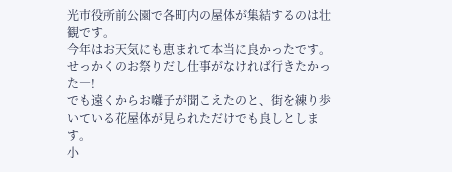光市役所前公園で各町内の屋体が集結するのは壮観です。
今年はお天気にも恵まれて本当に良かったです。
せっかくのお祭りだし仕事がなければ行きたかった―!
でも遠くからお囃子が聞こえたのと、街を練り歩いている花屋体が見られただけでも良しとします。
小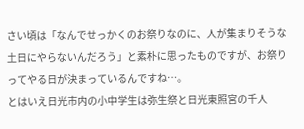さい頃は「なんでせっかくのお祭りなのに、人が集まりそうな土日にやらないんだろう」と素朴に思ったものですが、お祭りってやる日が決まっているんですね…。
とはいえ日光市内の小中学生は弥生祭と日光東照宮の千人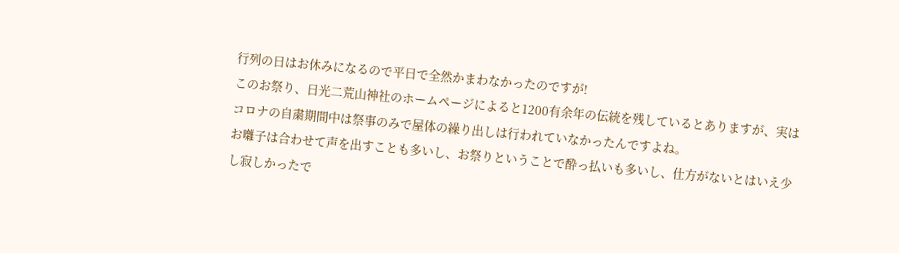行列の日はお休みになるので平日で全然かまわなかったのですが!
このお祭り、日光二荒山神社のホームページによると1200有余年の伝統を残しているとありますが、実はコロナの自粛期間中は祭事のみで屋体の繰り出しは行われていなかったんですよね。
お囃子は合わせて声を出すことも多いし、お祭りということで酔っ払いも多いし、仕方がないとはいえ少し寂しかったで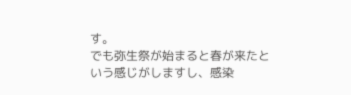す。
でも弥生祭が始まると春が来たという感じがしますし、感染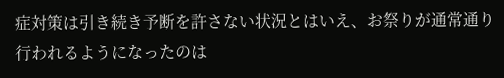症対策は引き続き予断を許さない状況とはいえ、お祭りが通常通り行われるようになったのは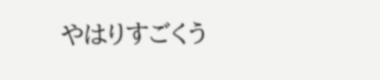やはりすごくう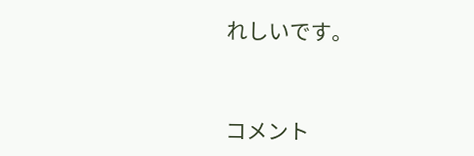れしいです。


コメント